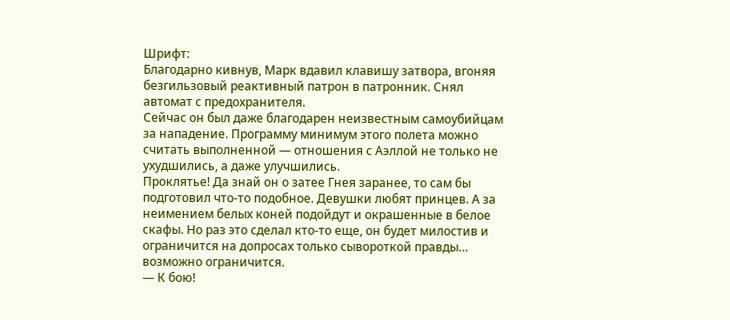Шрифт:
Благодарно кивнув, Марк вдавил клавишу затвора, вгоняя безгильзовый реактивный патрон в патронник. Снял автомат с предохранителя.
Сейчас он был даже благодарен неизвестным самоубийцам за нападение. Программу минимум этого полета можно считать выполненной — отношения с Аэллой не только не ухудшились, а даже улучшились.
Проклятье! Да знай он о затее Гнея заранее, то сам бы подготовил что-то подобное. Девушки любят принцев. А за неимением белых коней подойдут и окрашенные в белое скафы. Но раз это сделал кто-то еще, он будет милостив и ограничится на допросах только сывороткой правды… возможно ограничится.
— К бою!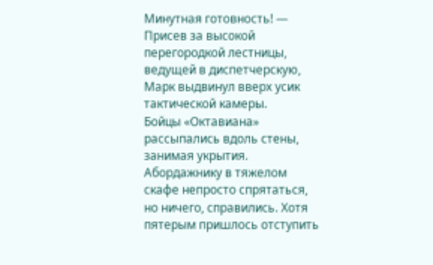Минутная готовность! — Присев за высокой перегородкой лестницы, ведущей в диспетчерскую, Марк выдвинул вверх усик тактической камеры.
Бойцы «Октавиана» рассыпались вдоль стены, занимая укрытия. Абордажнику в тяжелом скафе непросто спрятаться, но ничего, справились. Хотя пятерым пришлось отступить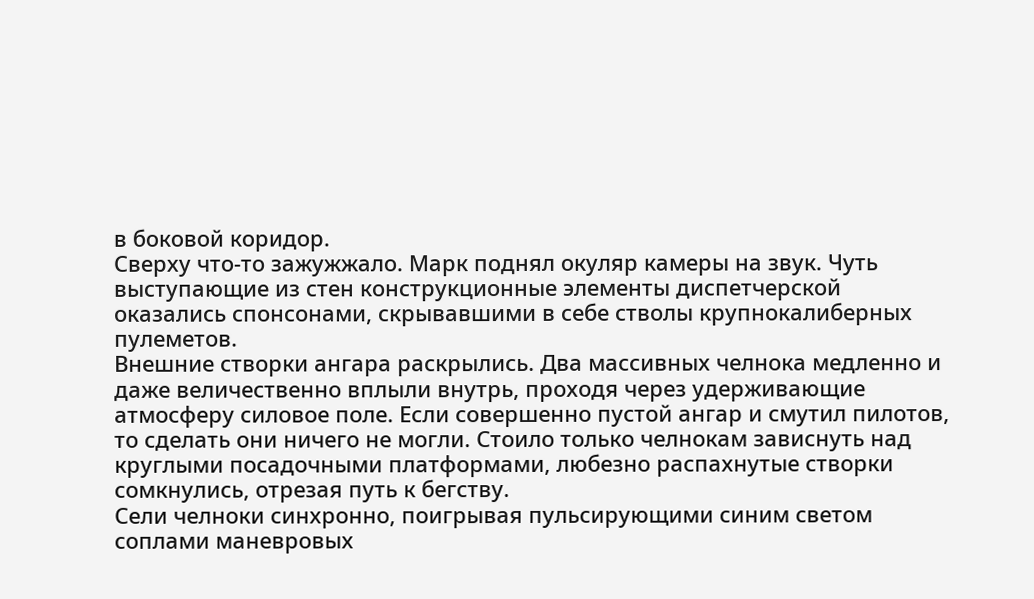в боковой коридор.
Сверху что-то зажужжало. Марк поднял окуляр камеры на звук. Чуть выступающие из стен конструкционные элементы диспетчерской оказались спонсонами, скрывавшими в себе стволы крупнокалиберных пулеметов.
Внешние створки ангара раскрылись. Два массивных челнока медленно и даже величественно вплыли внутрь, проходя через удерживающие атмосферу силовое поле. Если совершенно пустой ангар и смутил пилотов, то сделать они ничего не могли. Стоило только челнокам зависнуть над круглыми посадочными платформами, любезно распахнутые створки сомкнулись, отрезая путь к бегству.
Сели челноки синхронно, поигрывая пульсирующими синим светом соплами маневровых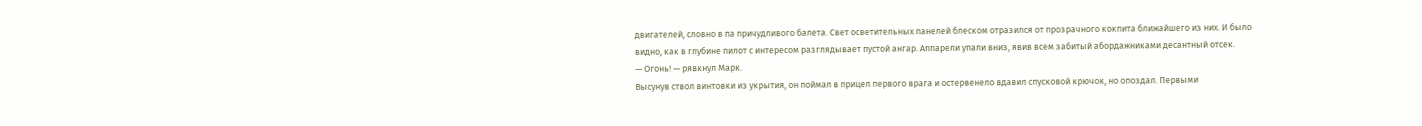двигателей, словно в па причудливого балета. Свет осветительных панелей блеском отразился от прозрачного кокпита ближайшего из них. И было видно, как в глубине пилот с интересом разглядывает пустой ангар. Аппарели упали вниз, явив всем забитый абордажниками десантный отсек.
— Огонь! — рявкнул Марк.
Высунув ствол винтовки из укрытия, он поймал в прицел первого врага и остервенело вдавил спусковой крючок, но опоздал. Первыми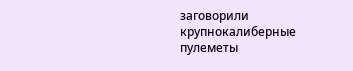заговорили крупнокалиберные пулеметы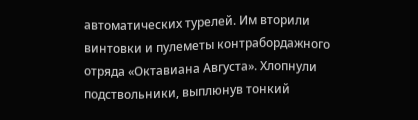автоматических турелей. Им вторили винтовки и пулеметы контрабордажного отряда «Октавиана Августа». Хлопнули подствольники, выплюнув тонкий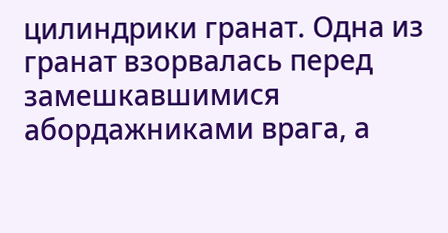цилиндрики гранат. Одна из гранат взорвалась перед замешкавшимися абордажниками врага, а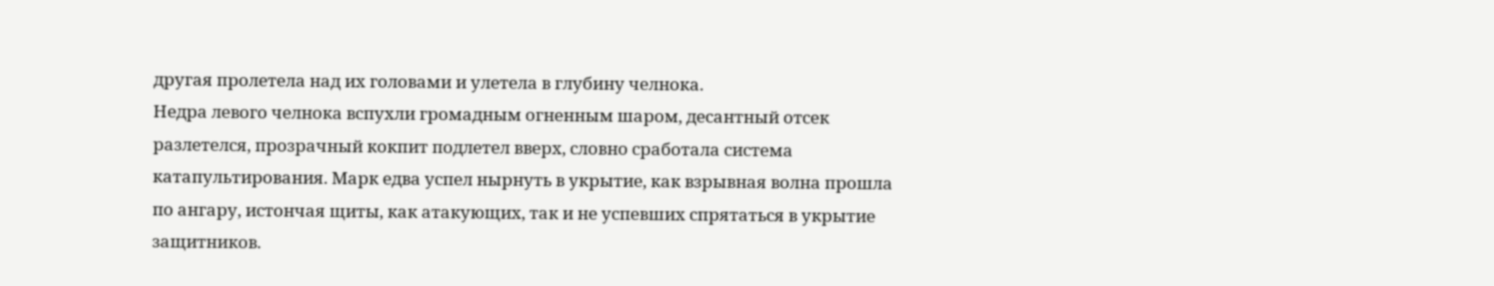другая пролетела над их головами и улетела в глубину челнока.
Недра левого челнока вспухли громадным огненным шаром, десантный отсек разлетелся, прозрачный кокпит подлетел вверх, словно сработала система катапультирования. Марк едва успел нырнуть в укрытие, как взрывная волна прошла по ангару, истончая щиты, как атакующих, так и не успевших спрятаться в укрытие защитников.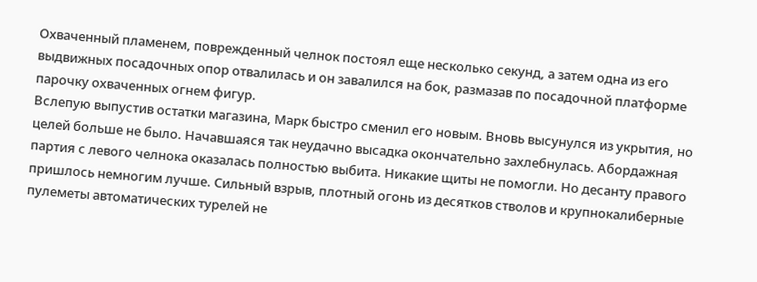Охваченный пламенем, поврежденный челнок постоял еще несколько секунд, а затем одна из его выдвижных посадочных опор отвалилась и он завалился на бок, размазав по посадочной платформе парочку охваченных огнем фигур.
Вслепую выпустив остатки магазина, Марк быстро сменил его новым. Вновь высунулся из укрытия, но целей больше не было. Начавшаяся так неудачно высадка окончательно захлебнулась. Абордажная партия с левого челнока оказалась полностью выбита. Никакие щиты не помогли. Но десанту правого пришлось немногим лучше. Сильный взрыв, плотный огонь из десятков стволов и крупнокалиберные пулеметы автоматических турелей не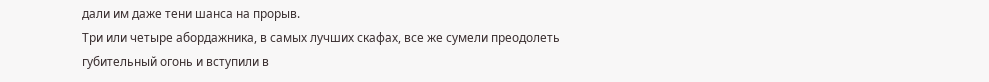дали им даже тени шанса на прорыв.
Три или четыре абордажника, в самых лучших скафах, все же сумели преодолеть губительный огонь и вступили в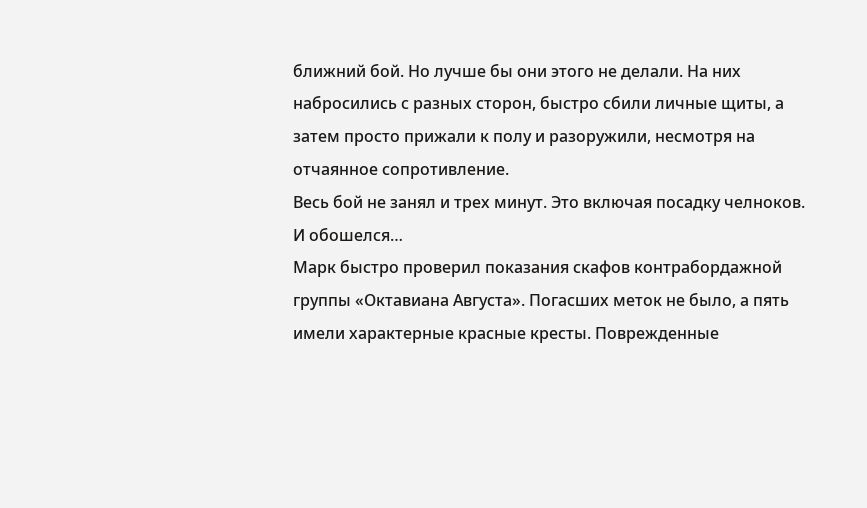ближний бой. Но лучше бы они этого не делали. На них набросились с разных сторон, быстро сбили личные щиты, а затем просто прижали к полу и разоружили, несмотря на отчаянное сопротивление.
Весь бой не занял и трех минут. Это включая посадку челноков. И обошелся…
Марк быстро проверил показания скафов контрабордажной группы «Октавиана Августа». Погасших меток не было, а пять имели характерные красные кресты. Поврежденные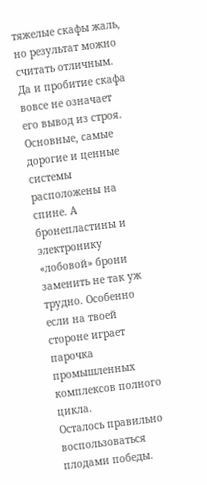тяжелые скафы жаль, но результат можно считать отличным. Да и пробитие скафа вовсе не означает его вывод из строя. Основные, самые дорогие и ценные системы расположены на спине. А бронепластины и электронику «лобовой» брони заменить не так уж трудно. Особенно если на твоей стороне играет парочка промышленных комплексов полного цикла.
Осталось правильно воспользоваться плодами победы.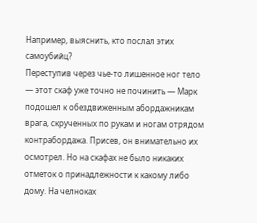Например, выяснить, кто послал этих самоубийц?
Переступив через чье-то лишенное ног тело — этот скаф уже точно не починить — Марк подошел к обездвиженным абордажникам врага, скрученных по рукам и ногам отрядом контрабордажа. Присев, он внимательно их осмотрел. Но на скафах не было никаких отметок о принадлежности к какому либо дому. На челноках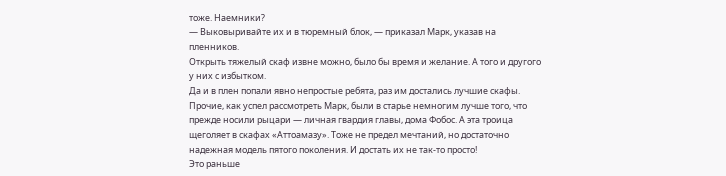тоже. Наемники?
— Выковыривайте их и в тюремный блок, — приказал Марк, указав на пленников.
Открыть тяжелый скаф извне можно, было бы время и желание. А того и другого у них с избытком.
Да и в плен попали явно непростые ребята, раз им достались лучшие скафы. Прочие, как успел рассмотреть Марк, были в старье немногим лучше того, что прежде носили рыцари — личная гвардия главы, дома Фобос. А эта троица щеголяет в скафах «Аттоамазу». Тоже не предел мечтаний, но достаточно надежная модель пятого поколения. И достать их не так-то просто!
Это раньше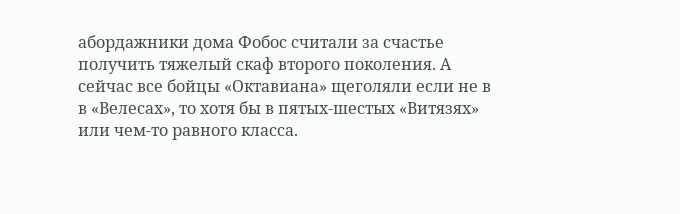абордажники дома Фобос считали за счастье получить тяжелый скаф второго поколения. А сейчас все бойцы «Октавиана» щеголяли если не в в «Велесах», то хотя бы в пятых-шестых «Витязях» или чем-то равного класса.